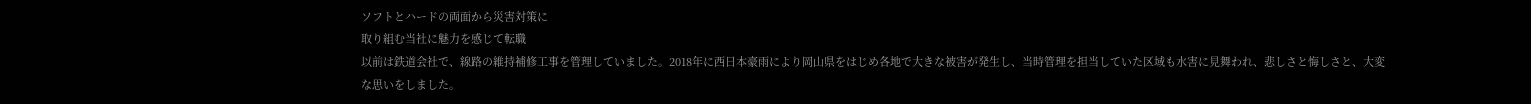ソフトとハードの両面から災害対策に
取り組む当社に魅力を感じて転職
以前は鉄道会社で、線路の維持補修工事を管理していました。2018年に西日本豪雨により岡山県をはじめ各地で大きな被害が発生し、当時管理を担当していた区域も水害に見舞われ、悲しさと悔しさと、大変な思いをしました。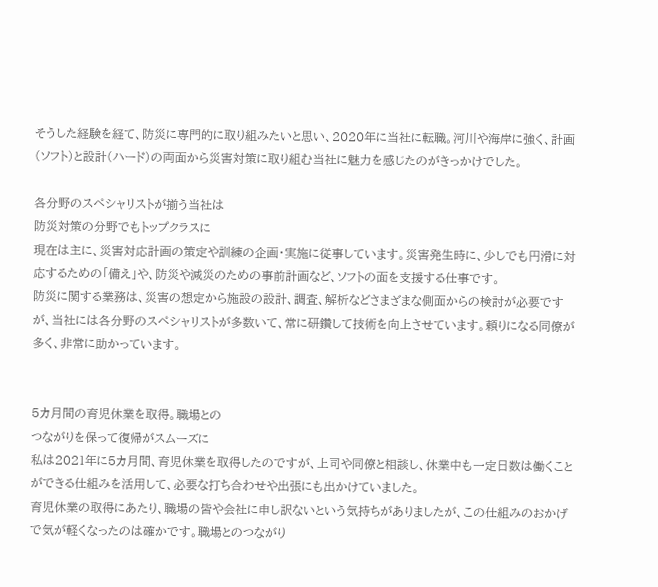そうした経験を経て、防災に専門的に取り組みたいと思い、2020年に当社に転職。河川や海岸に強く、計画(ソフト)と設計(ハード)の両面から災害対策に取り組む当社に魅力を感じたのがきっかけでした。

各分野のスペシャリストが揃う当社は
防災対策の分野でもトップクラスに
現在は主に、災害対応計画の策定や訓練の企画・実施に従事しています。災害発生時に、少しでも円滑に対応するための「備え」や、防災や減災のための事前計画など、ソフトの面を支援する仕事です。
防災に関する業務は、災害の想定から施設の設計、調査、解析などさまざまな側面からの検討が必要ですが、当社には各分野のスペシャリストが多数いて、常に研鑽して技術を向上させています。頼りになる同僚が多く、非常に助かっています。


5カ月間の育児休業を取得。職場との
つながりを保って復帰がスムーズに
私は2021年に5カ月間、育児休業を取得したのですが、上司や同僚と相談し、休業中も一定日数は働くことができる仕組みを活用して、必要な打ち合わせや出張にも出かけていました。
育児休業の取得にあたり、職場の皆や会社に申し訳ないという気持ちがありましたが、この仕組みのおかげで気が軽くなったのは確かです。職場とのつながり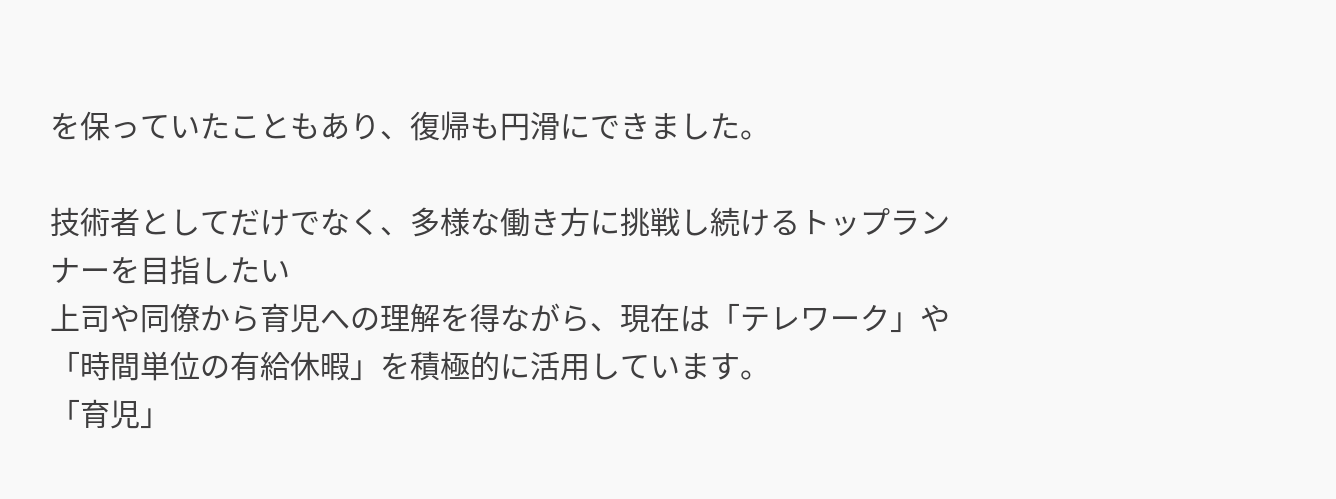を保っていたこともあり、復帰も円滑にできました。

技術者としてだけでなく、多様な働き方に挑戦し続けるトップランナーを目指したい
上司や同僚から育児への理解を得ながら、現在は「テレワーク」や「時間単位の有給休暇」を積極的に活用しています。
「育児」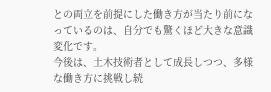との両立を前提にした働き方が当たり前になっているのは、自分でも驚くほど大きな意識変化です。
今後は、土木技術者として成長しつつ、多様な働き方に挑戦し続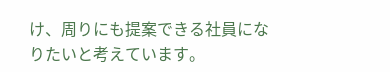け、周りにも提案できる社員になりたいと考えています。